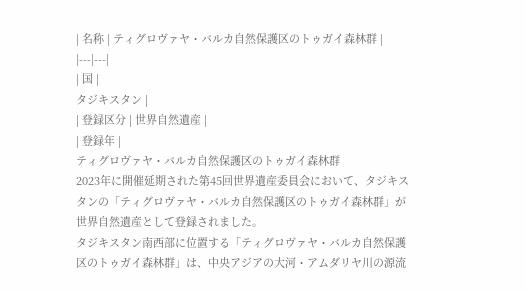| 名称 | ティグロヴァヤ・バルカ自然保護区のトゥガイ森林群 |
|---|---|
| 国 |
タジキスタン |
| 登録区分 | 世界自然遺産 |
| 登録年 |
ティグロヴァヤ・バルカ自然保護区のトゥガイ森林群
2023年に開催延期された第45回世界遺産委員会において、タジキスタンの「ティグロヴァヤ・バルカ自然保護区のトゥガイ森林群」が世界自然遺産として登録されました。
タジキスタン南西部に位置する「ティグロヴァヤ・バルカ自然保護区のトゥガイ森林群」は、中央アジアの大河・アムダリヤ川の源流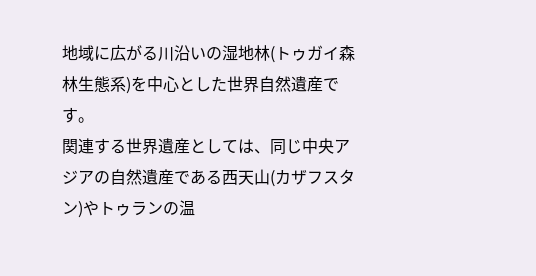地域に広がる川沿いの湿地林(トゥガイ森林生態系)を中心とした世界自然遺産です。
関連する世界遺産としては、同じ中央アジアの自然遺産である西天山(カザフスタン)やトゥランの温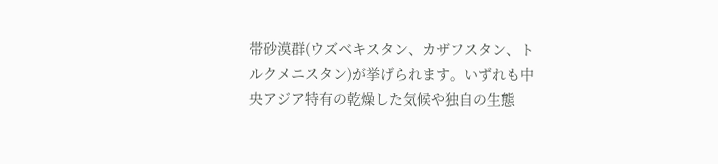帯砂漠群(ウズベキスタン、カザフスタン、トルクメニスタン)が挙げられます。いずれも中央アジア特有の乾燥した気候や独自の生態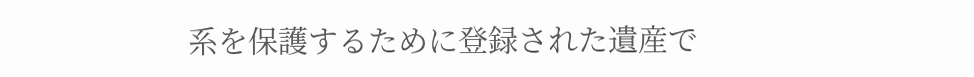系を保護するために登録された遺産で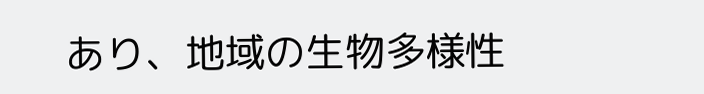あり、地域の生物多様性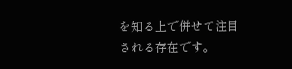を知る上で併せて注目される存在です。